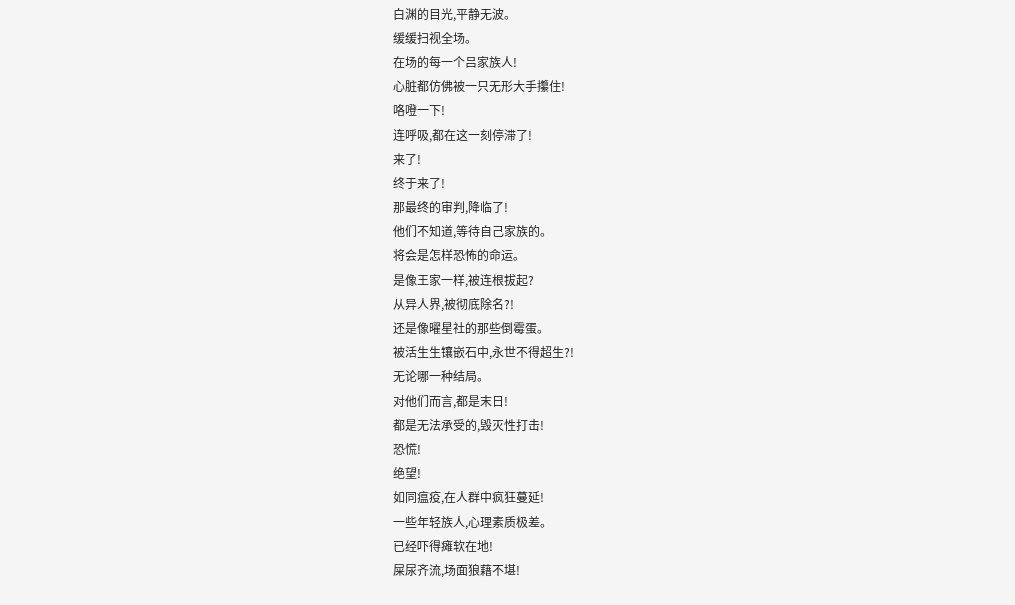白渊的目光,平静无波。
缓缓扫视全场。
在场的每一个吕家族人!
心脏都仿佛被一只无形大手攥住!
咯噔一下!
连呼吸,都在这一刻停滞了!
来了!
终于来了!
那最终的审判,降临了!
他们不知道,等待自己家族的。
将会是怎样恐怖的命运。
是像王家一样,被连根拔起?
从异人界,被彻底除名?!
还是像曜星社的那些倒霉蛋。
被活生生镶嵌石中,永世不得超生?!
无论哪一种结局。
对他们而言,都是末日!
都是无法承受的,毁灭性打击!
恐慌!
绝望!
如同瘟疫,在人群中疯狂蔓延!
一些年轻族人,心理素质极差。
已经吓得瘫软在地!
屎尿齐流,场面狼藉不堪!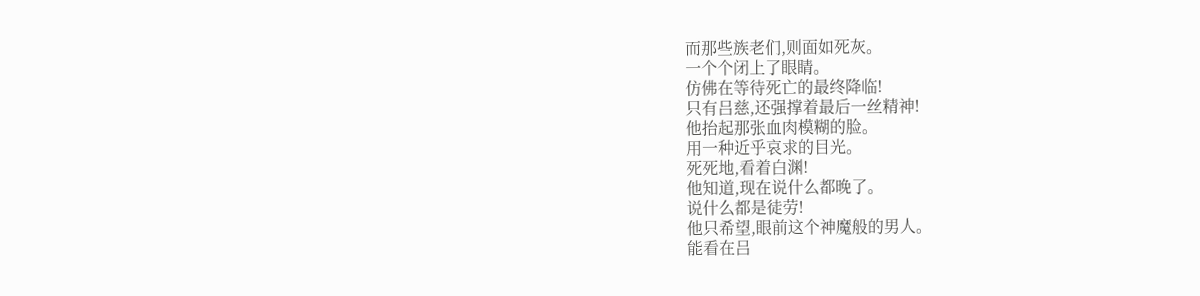而那些族老们,则面如死灰。
一个个闭上了眼睛。
仿佛在等待死亡的最终降临!
只有吕慈,还强撑着最后一丝精神!
他抬起那张血肉模糊的脸。
用一种近乎哀求的目光。
死死地,看着白渊!
他知道,现在说什么都晚了。
说什么都是徒劳!
他只希望,眼前这个神魔般的男人。
能看在吕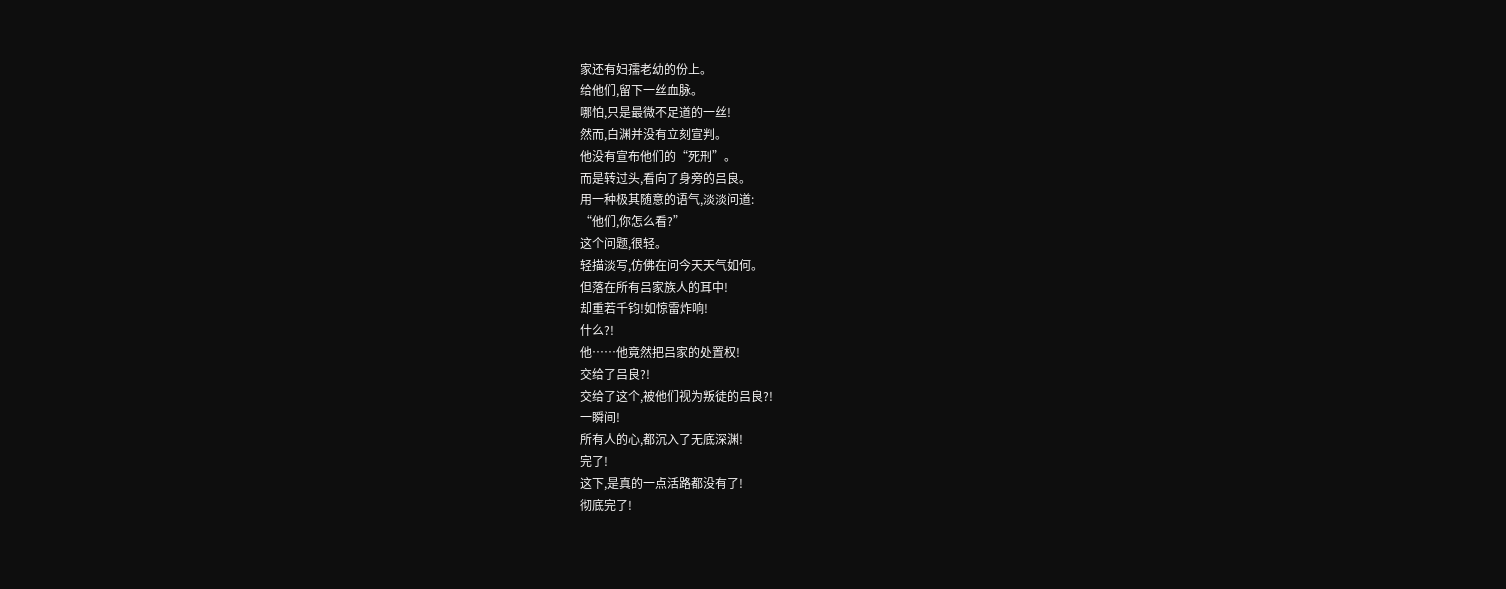家还有妇孺老幼的份上。
给他们,留下一丝血脉。
哪怕,只是最微不足道的一丝!
然而,白渊并没有立刻宣判。
他没有宣布他们的“死刑”。
而是转过头,看向了身旁的吕良。
用一种极其随意的语气,淡淡问道:
“他们,你怎么看?”
这个问题,很轻。
轻描淡写,仿佛在问今天天气如何。
但落在所有吕家族人的耳中!
却重若千钧!如惊雷炸响!
什么?!
他……他竟然把吕家的处置权!
交给了吕良?!
交给了这个,被他们视为叛徒的吕良?!
一瞬间!
所有人的心,都沉入了无底深渊!
完了!
这下,是真的一点活路都没有了!
彻底完了!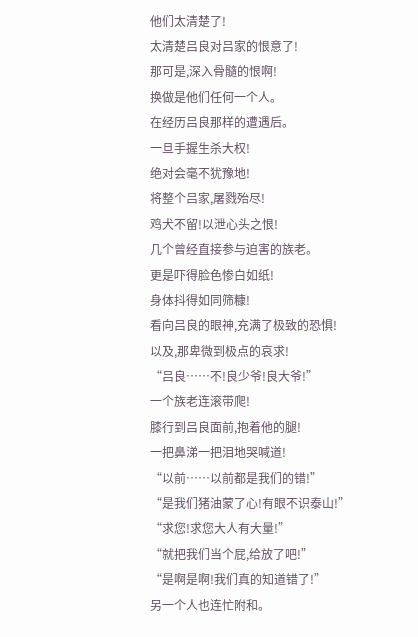他们太清楚了!
太清楚吕良对吕家的恨意了!
那可是,深入骨髓的恨啊!
换做是他们任何一个人。
在经历吕良那样的遭遇后。
一旦手握生杀大权!
绝对会毫不犹豫地!
将整个吕家,屠戮殆尽!
鸡犬不留!以泄心头之恨!
几个曾经直接参与迫害的族老。
更是吓得脸色惨白如纸!
身体抖得如同筛糠!
看向吕良的眼神,充满了极致的恐惧!
以及,那卑微到极点的哀求!
“吕良……不!良少爷!良大爷!”
一个族老连滚带爬!
膝行到吕良面前,抱着他的腿!
一把鼻涕一把泪地哭喊道!
“以前……以前都是我们的错!”
“是我们猪油蒙了心!有眼不识泰山!”
“求您!求您大人有大量!”
“就把我们当个屁,给放了吧!”
“是啊是啊!我们真的知道错了!”
另一个人也连忙附和。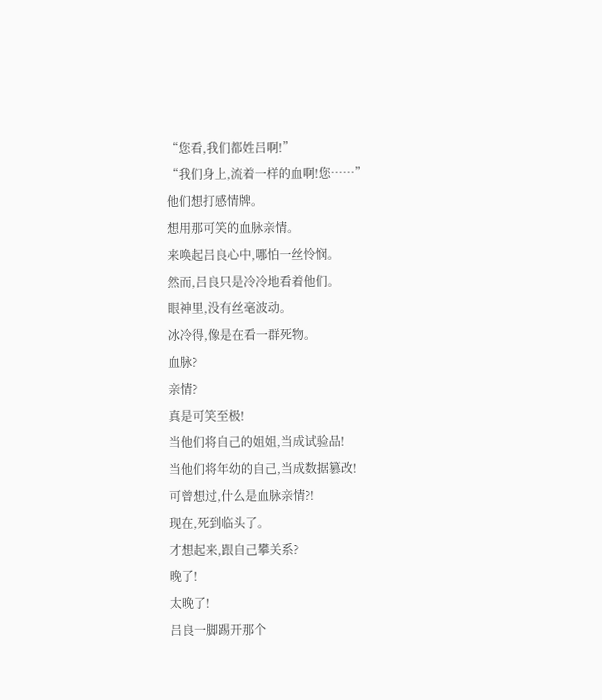“您看,我们都姓吕啊!”
“我们身上,流着一样的血啊!您……”
他们想打感情牌。
想用那可笑的血脉亲情。
来唤起吕良心中,哪怕一丝怜悯。
然而,吕良只是冷冷地看着他们。
眼神里,没有丝毫波动。
冰冷得,像是在看一群死物。
血脉?
亲情?
真是可笑至极!
当他们将自己的姐姐,当成试验品!
当他们将年幼的自己,当成数据篡改!
可曾想过,什么是血脉亲情?!
现在,死到临头了。
才想起来,跟自己攀关系?
晚了!
太晚了!
吕良一脚踢开那个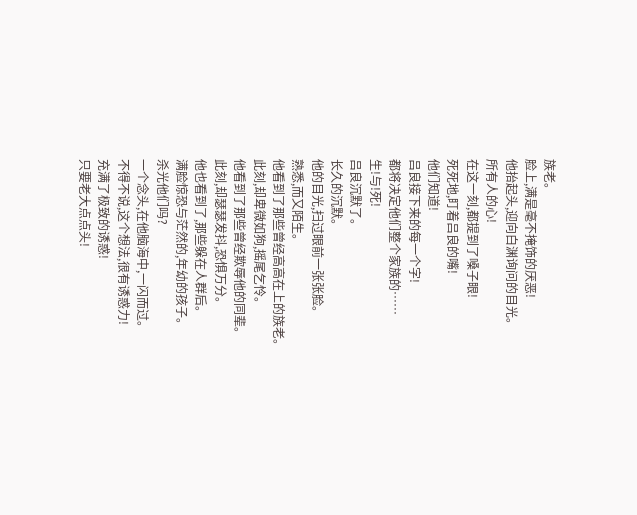族老。
脸上,满是毫不掩饰的厌恶!
他抬起头,迎向白渊询问的目光。
所有人的心!
在这一刻,都提到了嗓子眼!
死死地,盯着吕良的嘴!
他们知道!
吕良接下来的每一个字!
都将决定他们整个家族的……
生!与!死!
吕良沉默了。
长久的沉默。
他的目光,扫过眼前一张张脸。
熟悉,而又陌生。
他看到了那些曾经高高在上的族老。
此刻,却卑微如狗,摇尾乞怜。
他看到了那些曾经欺辱他的同辈。
此刻,却瑟瑟发抖,恐惧万分。
他也看到了,那些躲在人群后。
满脸惊恐与茫然的,年幼的孩子。
杀光他们吗?
一个念头,在他脑海中,一闪而过。
不得不说,这个想法,很有诱惑力!
充满了极致的诱惑!
只要老大点点头!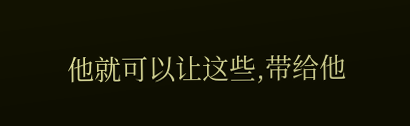他就可以让这些,带给他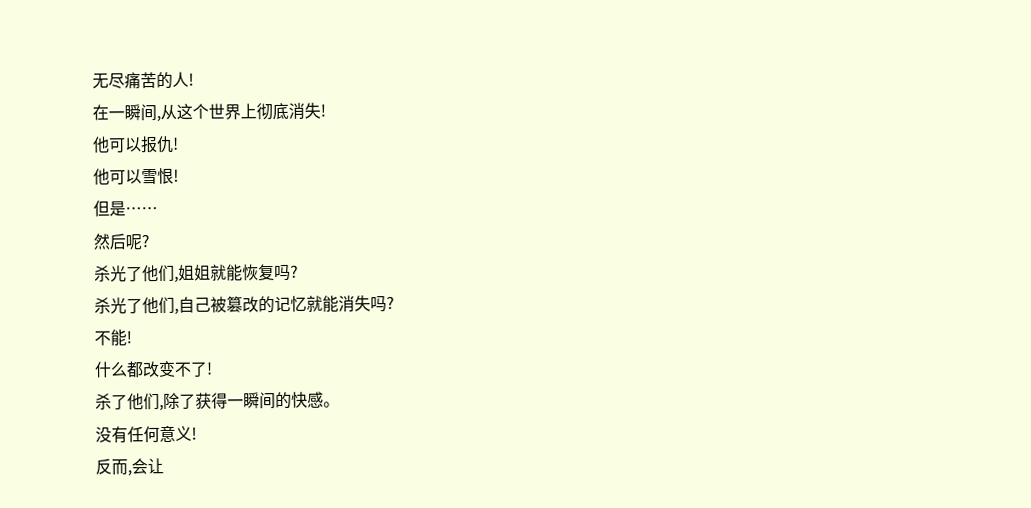无尽痛苦的人!
在一瞬间,从这个世界上彻底消失!
他可以报仇!
他可以雪恨!
但是……
然后呢?
杀光了他们,姐姐就能恢复吗?
杀光了他们,自己被篡改的记忆就能消失吗?
不能!
什么都改变不了!
杀了他们,除了获得一瞬间的快感。
没有任何意义!
反而,会让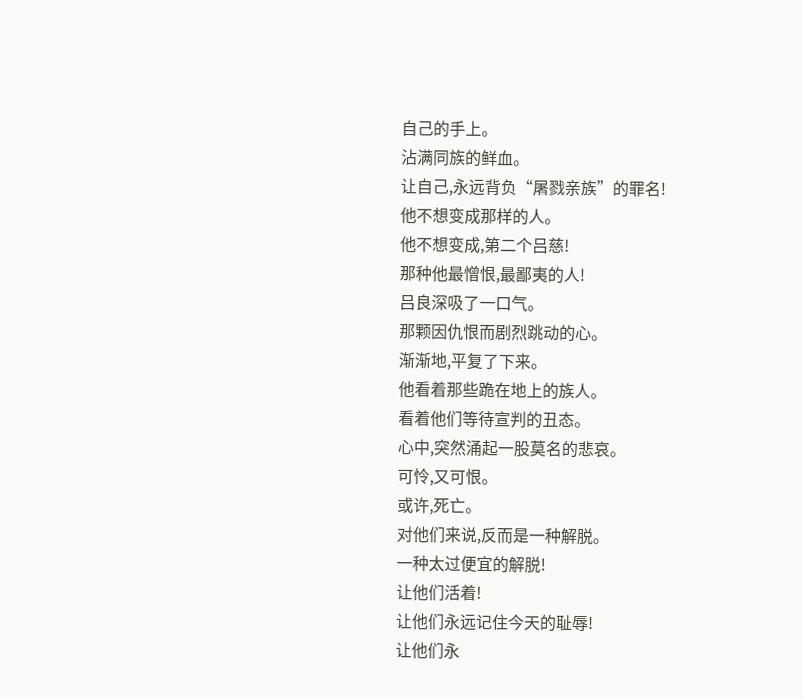自己的手上。
沾满同族的鲜血。
让自己,永远背负“屠戮亲族”的罪名!
他不想变成那样的人。
他不想变成,第二个吕慈!
那种他最憎恨,最鄙夷的人!
吕良深吸了一口气。
那颗因仇恨而剧烈跳动的心。
渐渐地,平复了下来。
他看着那些跪在地上的族人。
看着他们等待宣判的丑态。
心中,突然涌起一股莫名的悲哀。
可怜,又可恨。
或许,死亡。
对他们来说,反而是一种解脱。
一种太过便宜的解脱!
让他们活着!
让他们永远记住今天的耻辱!
让他们永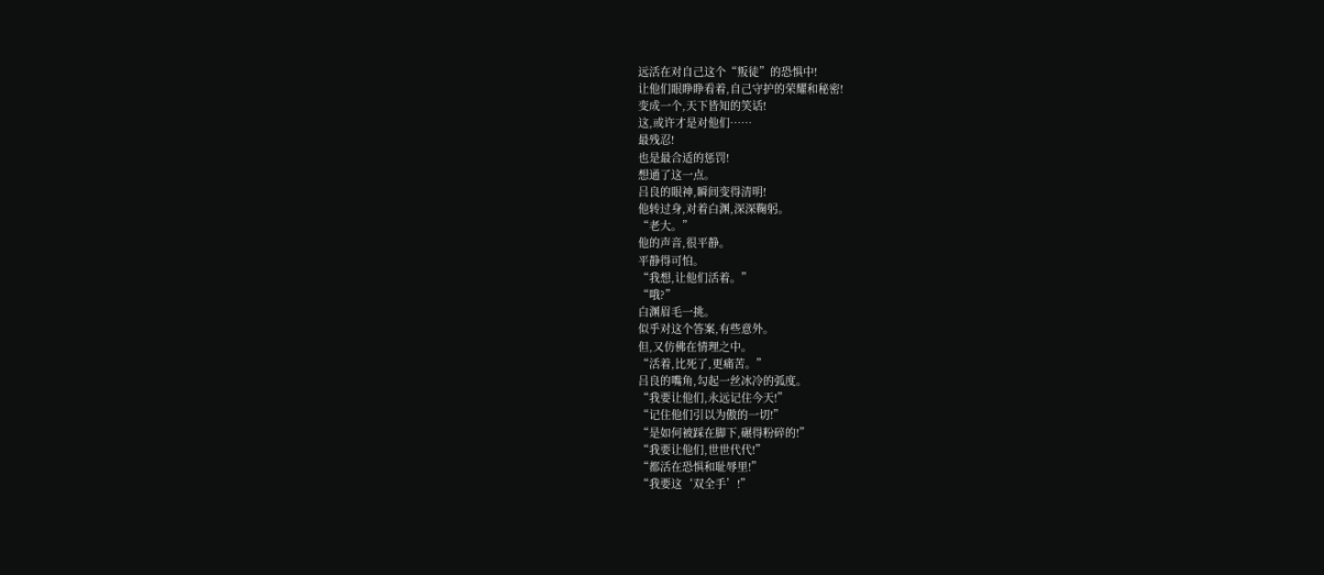远活在对自己这个“叛徒”的恐惧中!
让他们眼睁睁看着,自己守护的荣耀和秘密!
变成一个,天下皆知的笑话!
这,或许才是对他们……
最残忍!
也是最合适的惩罚!
想通了这一点。
吕良的眼神,瞬间变得清明!
他转过身,对着白渊,深深鞠躬。
“老大。”
他的声音,很平静。
平静得可怕。
“我想,让他们活着。”
“哦?”
白渊眉毛一挑。
似乎对这个答案,有些意外。
但,又仿佛在情理之中。
“活着,比死了,更痛苦。”
吕良的嘴角,勾起一丝冰冷的弧度。
“我要让他们,永远记住今天!”
“记住他们引以为傲的一切!”
“是如何被踩在脚下,碾得粉碎的!”
“我要让他们,世世代代!”
“都活在恐惧和耻辱里!”
“我要这‘双全手’!”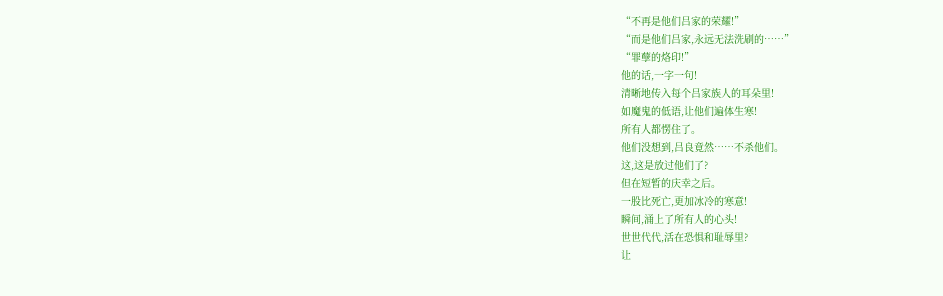“不再是他们吕家的荣耀!”
“而是他们吕家,永远无法洗刷的……”
“罪孽的烙印!”
他的话,一字一句!
清晰地传入每个吕家族人的耳朵里!
如魔鬼的低语,让他们遍体生寒!
所有人都愣住了。
他们没想到,吕良竟然……不杀他们。
这,这是放过他们了?
但在短暂的庆幸之后。
一股比死亡,更加冰冷的寒意!
瞬间,涌上了所有人的心头!
世世代代,活在恐惧和耻辱里?
让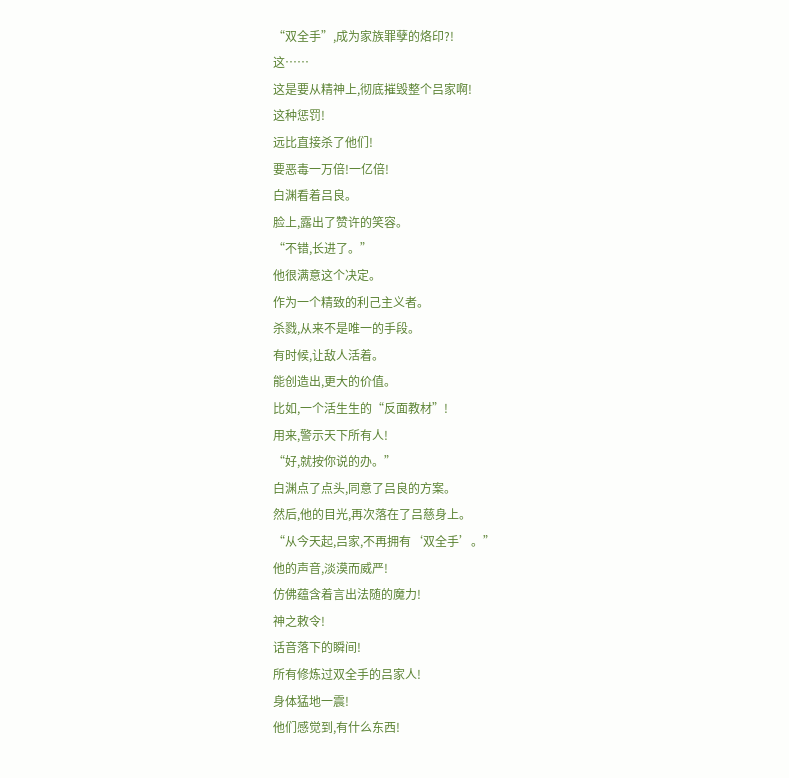“双全手”,成为家族罪孽的烙印?!
这……
这是要从精神上,彻底摧毁整个吕家啊!
这种惩罚!
远比直接杀了他们!
要恶毒一万倍!一亿倍!
白渊看着吕良。
脸上,露出了赞许的笑容。
“不错,长进了。”
他很满意这个决定。
作为一个精致的利己主义者。
杀戮,从来不是唯一的手段。
有时候,让敌人活着。
能创造出,更大的价值。
比如,一个活生生的“反面教材”!
用来,警示天下所有人!
“好,就按你说的办。”
白渊点了点头,同意了吕良的方案。
然后,他的目光,再次落在了吕慈身上。
“从今天起,吕家,不再拥有‘双全手’。”
他的声音,淡漠而威严!
仿佛蕴含着言出法随的魔力!
神之敕令!
话音落下的瞬间!
所有修炼过双全手的吕家人!
身体猛地一震!
他们感觉到,有什么东西!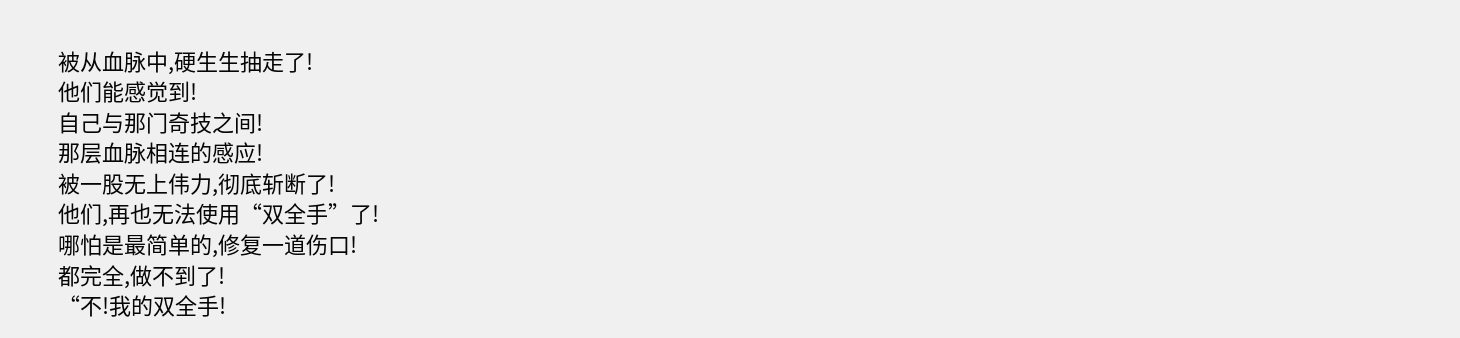被从血脉中,硬生生抽走了!
他们能感觉到!
自己与那门奇技之间!
那层血脉相连的感应!
被一股无上伟力,彻底斩断了!
他们,再也无法使用“双全手”了!
哪怕是最简单的,修复一道伤口!
都完全,做不到了!
“不!我的双全手!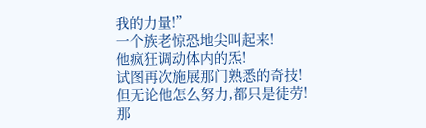我的力量!”
一个族老惊恐地尖叫起来!
他疯狂调动体内的炁!
试图再次施展那门熟悉的奇技!
但无论他怎么努力,都只是徒劳!
那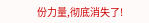份力量,彻底消失了!